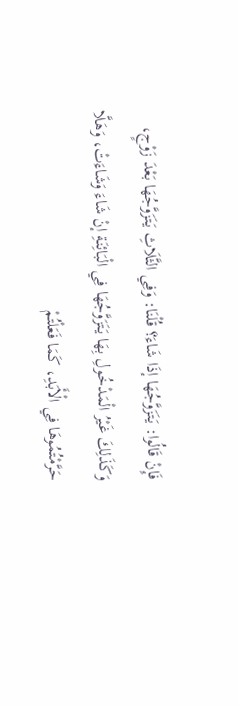فَإِنْ قَالُوا: يَتَزَوَّجُهَا إذَا شَاءَ؟ قُلْنَا: وَفِي الثَّلَاثِ يَتَزَوَّجُهَا بَعْدَ زَوْجٍ، وَكَذَلِكَ غَيْرُ الْمَدْخُولِ بِهَا يَتَزَوَّجُهَا فِي الْبَائِنَةِ إنْ شَاءَ وَشَاءَتْ، وَهَلَّا حَرَّمْتُمُوهَا فِي الْأَبَدِ، كَمَا فَعَلْتُمْ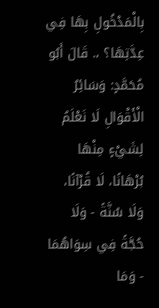بِالْمَدْخُولِ بِهَا فِي عِدَّتِهَا؟ ،. قَالَ أَبُو مُحَمَّدٍ: وَسَائِرُ الْأَقْوَالِ لَا نَعْلَمُ لِشَيْءٍ مِنْهَا بُرْهَانًا، لَا قُرْآنًا، وَلَا سُنَّةً - وَلَا حُجَّةً فِي سِوَاهُمَا - وَمَا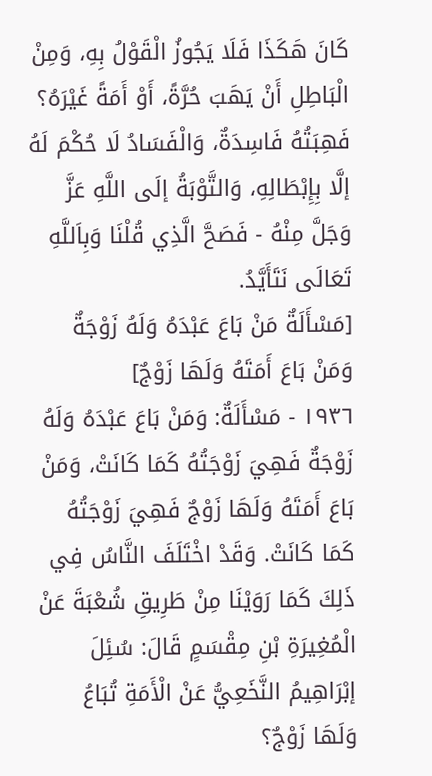كَانَ هَكَذَا فَلَا يَجُوزُ الْقَوْلُ بِهِ، وَمِنْ الْبَاطِلِ أَنْ يَهَبَ حُرَّةً، أَوْ أَمَةً غَيْرَهُ؟ فَهِبَتُهُ فَاسِدَةٌ، وَالْفَسَادُ لَا حُكْمَ لَهُ إلَّا بِإِبْطَالِهِ، وَالتَّوْبَةُ إلَى اللَّهِ عَزَّ وَجَلَّ مِنْهُ - فَصَحَّ الَّذِي قُلْنَا وَبِاَللَّهِ تَعَالَى نَتَأَيَّدُ.
[مَسْأَلَةٌ مَنْ بَاعَ عَبْدَهُ وَلَهُ زَوْجَةٌ وَمَنْ بَاعَ أَمَتَهُ وَلَهَا زَوْجٌ]
١٩٣٦ - مَسْأَلَةٌ: وَمَنْ بَاعَ عَبْدَهُ وَلَهُ زَوْجَةٌ فَهِيَ زَوْجَتُهُ كَمَا كَانَتْ، وَمَنْ بَاعَ أَمَتَهُ وَلَهَا زَوْجٌ فَهِيَ زَوْجَتُهُ كَمَا كَانَتْ. وَقَدْ اخْتَلَفَ النَّاسُ فِي ذَلِكَ كَمَا رَوَيْنَا مِنْ طَرِيقِ شُعْبَةَ عَنْ الْمُغِيرَةِ بْنِ مِقْسَمٍ قَالَ: سُئِلَ إبْرَاهِيمُ النَّخَعِيُّ عَنْ الْأَمَةِ تُبَاعُ وَلَهَا زَوْجٌ؟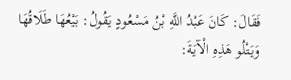فَقَالَ: كَانَ عَبْدُ اللَّهِ بْنُ مَسْعُودٍ يَقُولُ: بَيْعُهَا طَلَاقُهَا وَيَتْلُو هَذِهِ الْآيَةَ: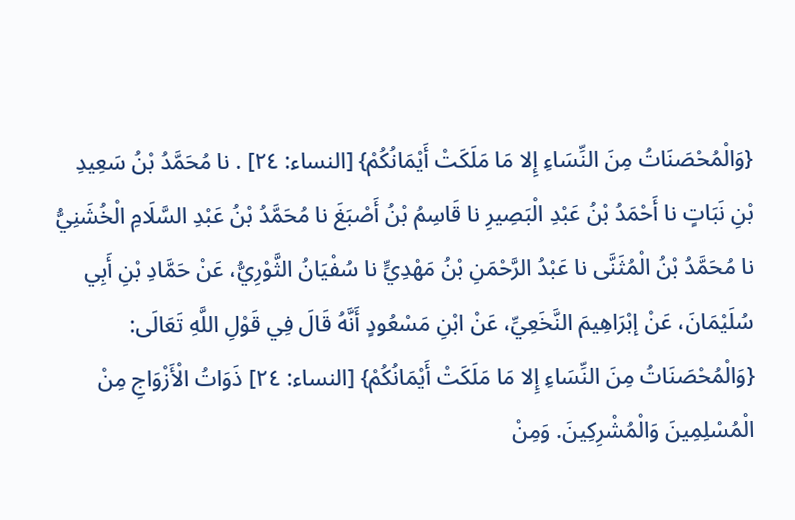{وَالْمُحْصَنَاتُ مِنَ النِّسَاءِ إِلا مَا مَلَكَتْ أَيْمَانُكُمْ} [النساء: ٢٤] . نا مُحَمَّدُ بْنُ سَعِيدِ بْنِ نَبَاتٍ نا أَحْمَدُ بْنُ عَبْدِ الْبَصِيرِ نا قَاسِمُ بْنُ أَصْبَغَ نا مُحَمَّدُ بْنُ عَبْدِ السَّلَامِ الْخُشَنِيُّ نا مُحَمَّدُ بْنُ الْمُثَنَّى نا عَبْدُ الرَّحْمَنِ بْنُ مَهْدِيٍّ نا سُفْيَانُ الثَّوْرِيُّ، عَنْ حَمَّادِ بْنِ أَبِي سُلَيْمَانَ، عَنْ إبْرَاهِيمَ النَّخَعِيِّ، عَنْ ابْنِ مَسْعُودٍ أَنَّهُ قَالَ فِي قَوْلِ اللَّهِ تَعَالَى: {وَالْمُحْصَنَاتُ مِنَ النِّسَاءِ إِلا مَا مَلَكَتْ أَيْمَانُكُمْ} [النساء: ٢٤] ذَوَاتُ الْأَزْوَاجِ مِنْ الْمُسْلِمِينَ وَالْمُشْرِكِينَ. وَمِنْ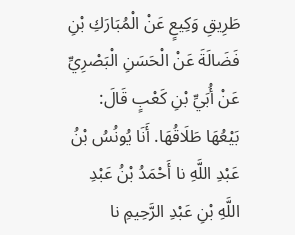طَرِيقِ وَكِيعٍ عَنْ الْمُبَارَكِ بْنِ فَضَالَةَ عَنْ الْحَسَنِ الْبَصْرِيِّ عَنْ أُبَيِّ بْنِ كَعْبٍ قَالَ: بَيْعُهَا طَلَاقُهَا. أَنَا يُونُسُ بْنُ عَبْدِ اللَّهِ نا أَحْمَدُ بْنُ عَبْدِ اللَّهِ بْنِ عَبْدِ الرَّحِيمِ نا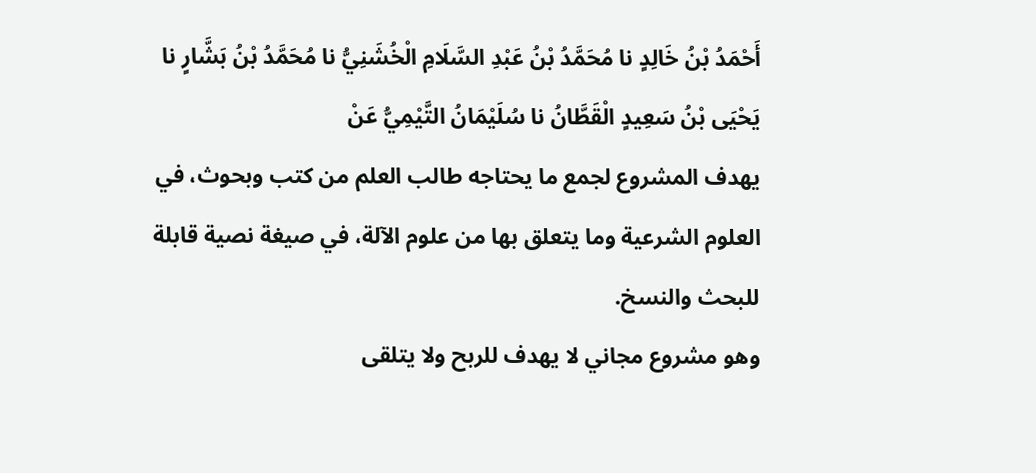أَحْمَدُ بْنُ خَالِدٍ نا مُحَمَّدُ بْنُ عَبْدِ السَّلَامِ الْخُشَنِيُّ نا مُحَمَّدُ بْنُ بَشَّارٍ نا يَحْيَى بْنُ سَعِيدٍ الْقَطَّانُ نا سُلَيْمَانُ التَّيْمِيُّ عَنْ
يهدف المشروع لجمع ما يحتاجه طالب العلم من كتب وبحوث، في العلوم الشرعية وما يتعلق بها من علوم الآلة، في صيغة نصية قابلة للبحث والنسخ.
وهو مشروع مجاني لا يهدف للربح ولا يتلقى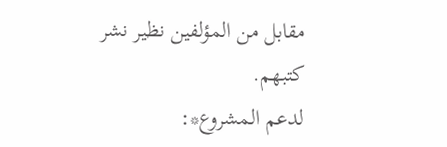مقابل من المؤلفين نظير نشر كتبهم.
لدعم المشروع*: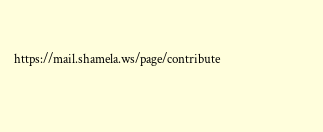https://mail.shamela.ws/page/contribute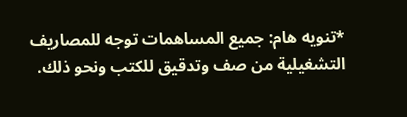*تنويه هام: جميع المساهمات توجه للمصاريف التشغيلية من صف وتدقيق للكتب ونحو ذلك.